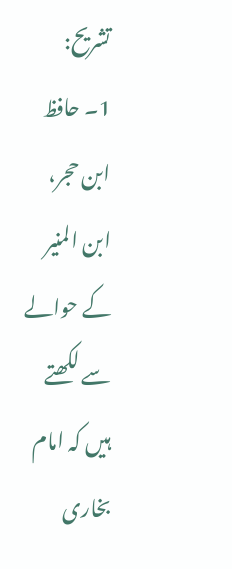تشریح:
1۔ حافظ ابن حجر، ابن المنیر کے حوالے سے لکھتے ہیں کہ امام بخاری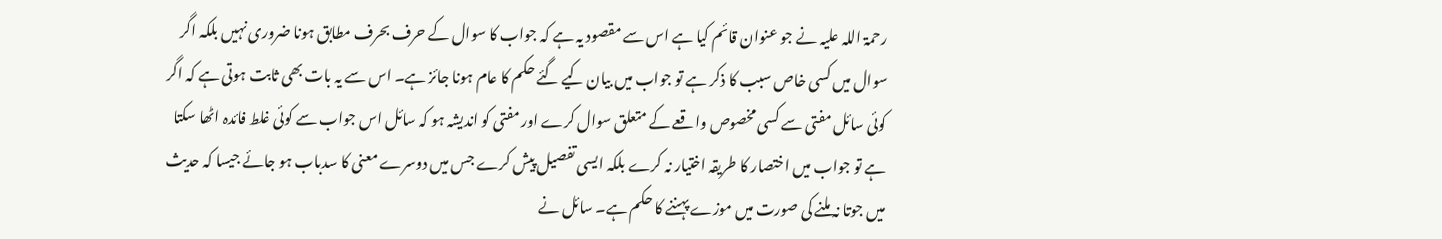رحمۃ اللہ علیہ نے جو عنوان قائم کیا ہے اس سے مقصود یہ ہے کہ جواب کا سوال کے حرف بحرف مطابق ہونا ضروری نہیں بلکہ اگر سوال میں کسی خاص سبب کا ذکر ہے تو جواب میں بیان کیے گئے حکم کا عام ہونا جائز ہے۔ اس سے یہ بات بھی ثابت ہوتی ہے کہ اگر کوئی سائل مفتی سے کسی مخصوص واقعے کے متعلق سوال کرے اور مفتی کو اندیشہ ہو کہ سائل اس جواب سے کوئی غلط فائدہ اٹھا سکتا ہے تو جواب میں اختصار کا طریقہ اختیار نہ کرے بلکہ ایسی تفصیل پیش کرے جس میں دوسرے معنی کا سدباب ہو جائے جیسا کہ حدیث میں جوتا نہ ملنے کی صورت میں موزے پہننے کا حکم ہے۔ سائل نے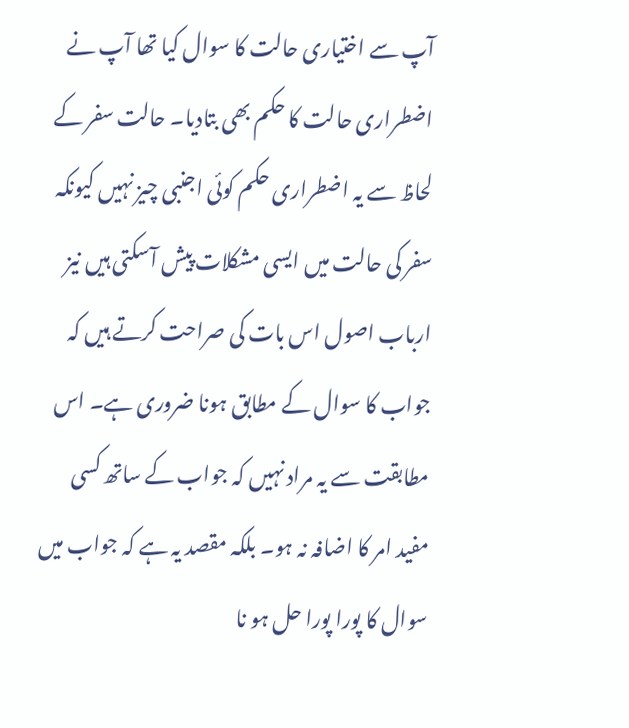آپ سے اختیاری حالت کا سوال کیا تھا آپ نے اضطراری حالت کا حکم بھی بتادیا۔ حالت سفر کے لحاظ سے یہ اضطراری حکم کوئی اجنبی چیز نہیں کیونکہ سفر کی حالت میں ایسی مشکلات پیش آسکتی ہیں نیز ارباب اصول اس بات کی صراحت کرتے ہیں کہ جواب کا سوال کے مطابق ہونا ضروری ہے۔ اس مطابقت سے یہ مراد نہیں کہ جواب کے ساتھ کسی مفید امر کا اضافہ نہ ہو۔ بلکہ مقصد یہ ہے کہ جواب میں سوال کا پورا پورا حل ہو نا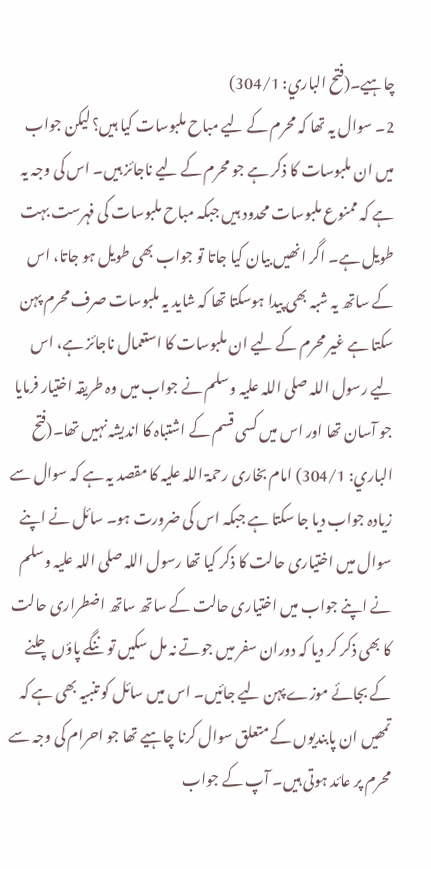چاہیے۔(فتح الباري: 304/1)
2۔ سوال یہ تھا کہ محرم کے لیے مباح ملبوسات کیا ہیں؟ لیکن جواب میں ان ملبوسات کا ذکر ہے جو محرم کے لیے ناجائز ہیں۔ اس کی وجہ یہ ہے کہ ممنوع ملبوسات محدود ہیں جبکہ مباح ملبوسات کی فہرست بہت طویل ہے۔ اگر انھیں بیان کیا جاتا تو جواب بھی طویل ہو جاتا، اس کے ساتھ یہ شبہ بھی پیدا ہوسکتا تھا کہ شاید یہ ملبوسات صرف محرم پہن سکتا ہے غیر محرم کے لیے ان ملبوسات کا استعمال ناجائز ہے، اس لیے رسول اللہ صلی اللہ علیہ وسلم نے جواب میں وہ طریقہ اختیار فرمایا جو آسان تھا اور اس میں کسی قسم کے اشتباہ کا اندیشہ نہیں تھا۔(فتح الباري: 304/1) امام بخاری رحمۃ اللہ علیہ کا مقصد یہ ہے کہ سوال سے زیادہ جواب دیا جا سکتا ہے جبکہ اس کی ضرورت ہو۔ سائل نے اپنے سوال میں اختیاری حالت کا ذکر کیا تھا رسول اللہ صلی اللہ علیہ وسلم نے اپنے جواب میں اختیاری حالت کے ساتھ ساتھ اضطراری حالت کا بھی ذکر کر دیا کہ دوران سفر میں جوتے نہ مل سکیں تو ننگے پاؤں چلنے کے بجائے موزے پہن لیے جائیں۔ اس میں سائل کو تنبیہ بھی ہے کہ تمھیں ان پابندیوں کے متعلق سوال کرنا چاہیے تھا جو احرام کی وجہ سے محرم پر عائد ہوتی ہیں۔ آپ کے جواب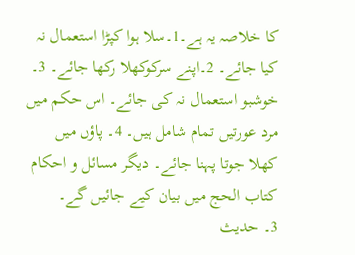کا خلاصہ یہ ہے۔1۔سلا ہوا کپڑا استعمال نہ کیا جائے۔ 2۔اپنے سرکوکھلا رکھا جائے۔ 3۔ خوشبو استعمال نہ کی جائے۔ اس حکم میں مرد عورتیں تمام شامل ہیں۔ 4۔ پاؤں میں کھلا جوتا پہنا جائے۔ دیگر مسائل و احکام کتاب الحج میں بیان کیے جائیں گے۔
3۔ حدیث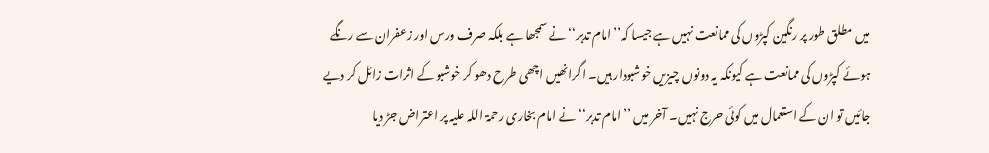میں مطلق طور پر رنگین کپڑوں کی ممانعت نہیں ہے جیسا کہ’’امام تدبر‘‘ نے سمجھا ہے بلکہ صرف ورس اور زعفران سے رنگے ہوئے کپڑوں کی ممانعت ہے کیونکہ یہ دونوں چیزیں خوشبودار ہیں۔ اگرانھیں اچھی طرح دھو کر خوشبو کے اثرات زائل کر دیے جائیں تو ان کے استعمال میں کوئی حرج نہیں۔ آخر میں ’’امام تدبر‘‘ نے امام بخاری رحمۃ اللہ علیہ پر اعتراض جڑ دیا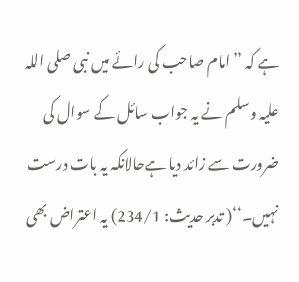ہے کہ ’’امام صاحب کی رائے میں نبی صلی اللہ علیہ وسلم نے یہ جواب سائل کے سوال کی ضرورت سے زائد دیا ہےحالانکہ یہ بات درست نہیں۔‘‘( تدبر حدیث: 234/1) یہ اعتراض بھی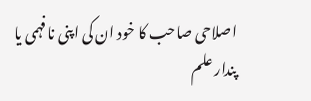اصلاحی صاحب کا خود ان کی اپنی نافہمی یا پندار علم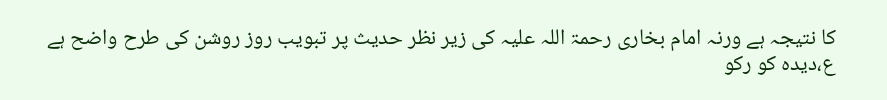کا نتیجہ ہے ورنہ امام بخاری رحمۃ اللہ علیہ کی زیر نظر حدیث پر تبویب روز روشن کی طرح واضح ہے
ع،دیدہ کو رکو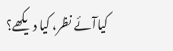کیاآئے نظر، کیا دیکھے؟